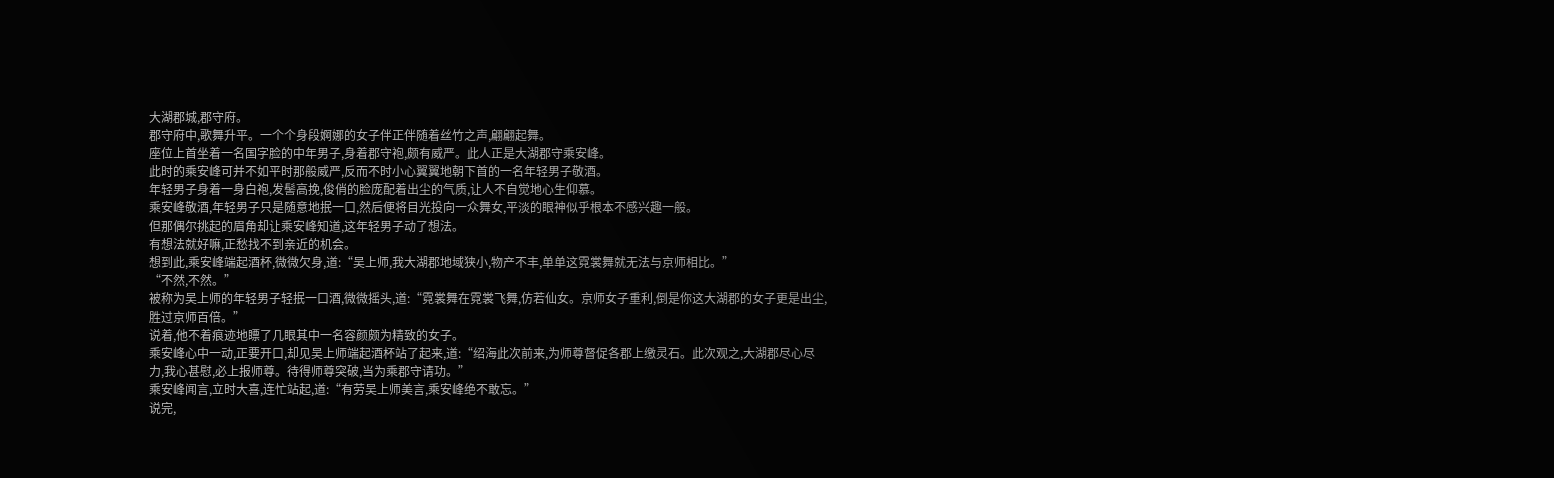大湖郡城,郡守府。
郡守府中,歌舞升平。一个个身段婀娜的女子伴正伴随着丝竹之声,翩翩起舞。
座位上首坐着一名国字脸的中年男子,身着郡守袍,颇有威严。此人正是大湖郡守乘安峰。
此时的乘安峰可并不如平时那般威严,反而不时小心翼翼地朝下首的一名年轻男子敬酒。
年轻男子身着一身白袍,发髻高挽,俊俏的脸庞配着出尘的气质,让人不自觉地心生仰慕。
乘安峰敬酒,年轻男子只是随意地抿一口,然后便将目光投向一众舞女,平淡的眼神似乎根本不感兴趣一般。
但那偶尔挑起的眉角却让乘安峰知道,这年轻男子动了想法。
有想法就好嘛,正愁找不到亲近的机会。
想到此,乘安峰端起酒杯,微微欠身,道:“吴上师,我大湖郡地域狭小,物产不丰,单单这霓裳舞就无法与京师相比。”
“不然,不然。”
被称为吴上师的年轻男子轻抿一口酒,微微摇头,道:“霓裳舞在霓裳飞舞,仿若仙女。京师女子重利,倒是你这大湖郡的女子更是出尘,胜过京师百倍。”
说着,他不着痕迹地瞟了几眼其中一名容颜颇为精致的女子。
乘安峰心中一动,正要开口,却见吴上师端起酒杯站了起来,道:“绍海此次前来,为师尊督促各郡上缴灵石。此次观之,大湖郡尽心尽力,我心甚慰,必上报师尊。待得师尊突破,当为乘郡守请功。”
乘安峰闻言,立时大喜,连忙站起,道:“有劳吴上师美言,乘安峰绝不敢忘。”
说完,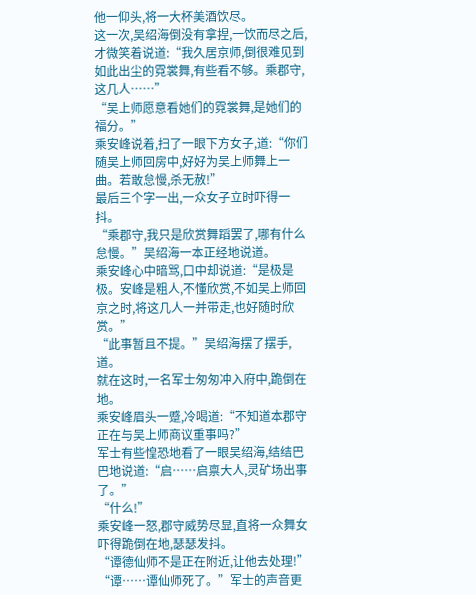他一仰头,将一大杯美酒饮尽。
这一次,吴绍海倒没有拿捏,一饮而尽之后,才微笑着说道:“我久居京师,倒很难见到如此出尘的霓裳舞,有些看不够。乘郡守,这几人……”
“吴上师愿意看她们的霓裳舞,是她们的福分。”
乘安峰说着,扫了一眼下方女子,道:“你们随吴上师回房中,好好为吴上师舞上一曲。若敢怠慢,杀无赦!”
最后三个字一出,一众女子立时吓得一抖。
“乘郡守,我只是欣赏舞蹈罢了,哪有什么怠慢。”吴绍海一本正经地说道。
乘安峰心中暗骂,口中却说道:“是极是极。安峰是粗人,不懂欣赏,不如吴上师回京之时,将这几人一并带走,也好随时欣赏。”
“此事暂且不提。”吴绍海摆了摆手,道。
就在这时,一名军士匆匆冲入府中,跪倒在地。
乘安峰眉头一蹙,冷喝道:“不知道本郡守正在与吴上师商议重事吗?”
军士有些惶恐地看了一眼吴绍海,结结巴巴地说道:“启……启禀大人,灵矿场出事了。”
“什么!”
乘安峰一怒,郡守威势尽显,直将一众舞女吓得跪倒在地,瑟瑟发抖。
“谭德仙师不是正在附近,让他去处理!”
“谭……谭仙师死了。”军士的声音更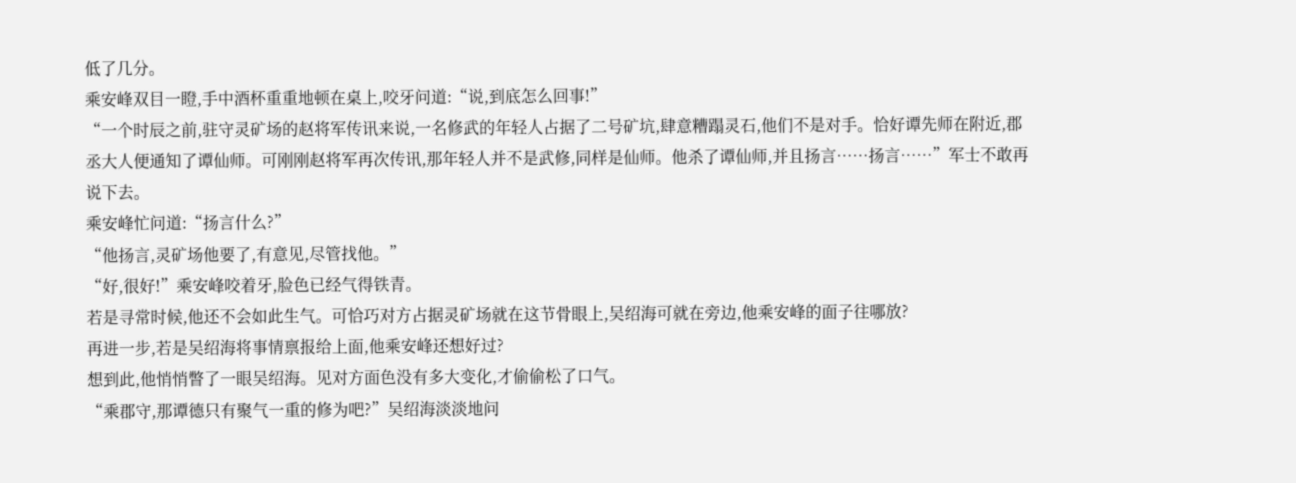低了几分。
乘安峰双目一瞪,手中酒杯重重地顿在桌上,咬牙问道:“说,到底怎么回事!”
“一个时辰之前,驻守灵矿场的赵将军传讯来说,一名修武的年轻人占据了二号矿坑,肆意糟蹋灵石,他们不是对手。恰好谭先师在附近,郡丞大人便通知了谭仙师。可刚刚赵将军再次传讯,那年轻人并不是武修,同样是仙师。他杀了谭仙师,并且扬言……扬言……”军士不敢再说下去。
乘安峰忙问道:“扬言什么?”
“他扬言,灵矿场他要了,有意见,尽管找他。”
“好,很好!”乘安峰咬着牙,脸色已经气得铁青。
若是寻常时候,他还不会如此生气。可恰巧对方占据灵矿场就在这节骨眼上,吴绍海可就在旁边,他乘安峰的面子往哪放?
再进一步,若是吴绍海将事情禀报给上面,他乘安峰还想好过?
想到此,他悄悄瞥了一眼吴绍海。见对方面色没有多大变化,才偷偷松了口气。
“乘郡守,那谭德只有聚气一重的修为吧?”吴绍海淡淡地问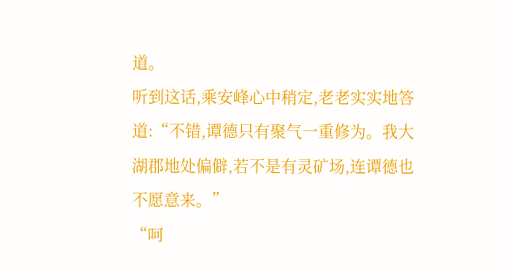道。
听到这话,乘安峰心中稍定,老老实实地答道:“不错,谭德只有聚气一重修为。我大湖郡地处偏僻,若不是有灵矿场,连谭德也不愿意来。”
“呵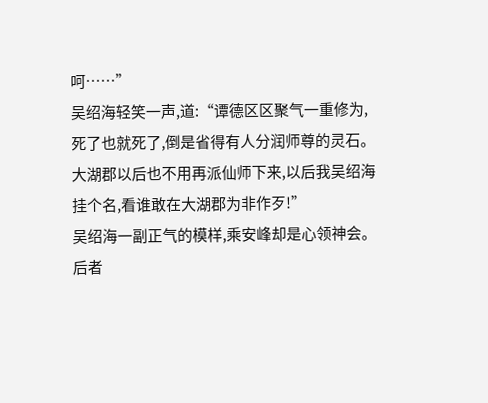呵……”
吴绍海轻笑一声,道:“谭德区区聚气一重修为,死了也就死了,倒是省得有人分润师尊的灵石。大湖郡以后也不用再派仙师下来,以后我吴绍海挂个名,看谁敢在大湖郡为非作歹!”
吴绍海一副正气的模样,乘安峰却是心领神会。后者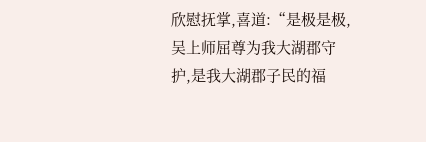欣慰抚掌,喜道:“是极是极,吴上师屈尊为我大湖郡守护,是我大湖郡子民的福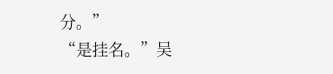分。”
“是挂名。”吴